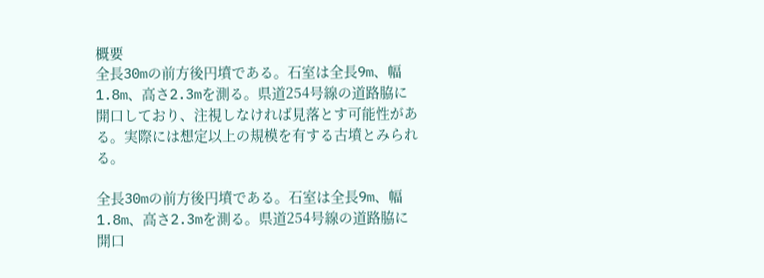概要
全長30mの前方後円墳である。石室は全長9m、幅1.8m、高さ2.3mを測る。県道254号線の道路脇に開口しており、注視しなければ見落とす可能性がある。実際には想定以上の規模を有する古墳とみられる。

全長30mの前方後円墳である。石室は全長9m、幅1.8m、高さ2.3mを測る。県道254号線の道路脇に開口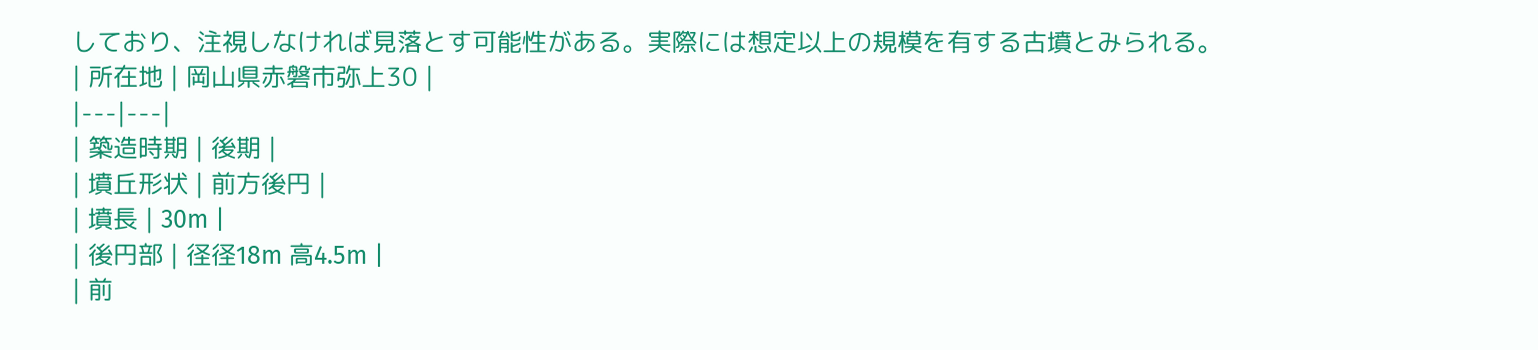しており、注視しなければ見落とす可能性がある。実際には想定以上の規模を有する古墳とみられる。
| 所在地 | 岡山県赤磐市弥上30 |
|---|---|
| 築造時期 | 後期 |
| 墳丘形状 | 前方後円 |
| 墳長 | 30m |
| 後円部 | 径径18m 高4.5m |
| 前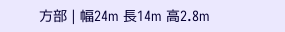方部 | 幅24m 長14m 高2.8m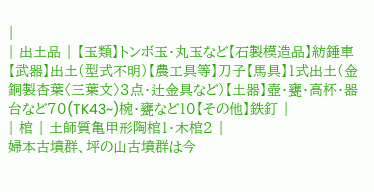|
| 出土品 | 【玉類】トンボ玉・丸玉など【石製模造品】紡錘車【武器】出土(型式不明)【農工具等】刀子【馬具】1式出土(金銅製杏葉〈三葉文〉3点・辻金具など)【土器】壺・甕・高杯・器台など70(TK43~)椀・甕など10【その他】鉄釘 |
| 棺 | 土師質亀甲形陶棺1・木棺2 |
婦本古墳群、坪の山古墳群は今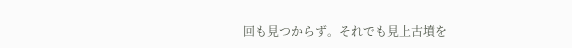回も見つからず。それでも見上古墳を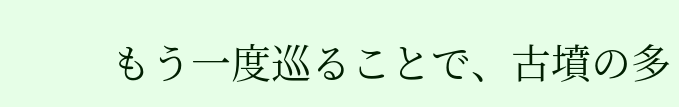もう一度巡ることで、古墳の多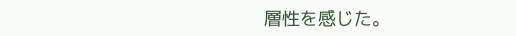層性を感じた。